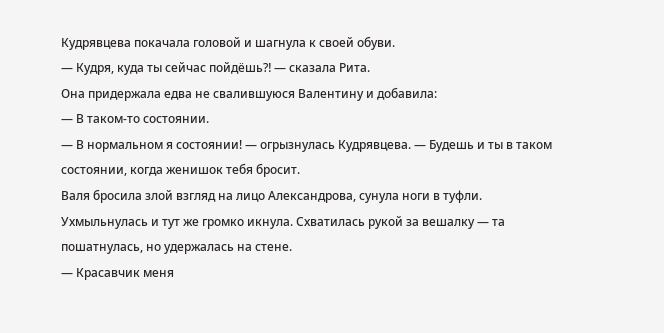Кудрявцева покачала головой и шагнула к своей обуви.
— Кудря, куда ты сейчас пойдёшь⁈ — сказала Рита.
Она придержала едва не свалившуюся Валентину и добавила:
— В таком-то состоянии.
— В нормальном я состоянии! — огрызнулась Кудрявцева. — Будешь и ты в таком состоянии, когда женишок тебя бросит.
Валя бросила злой взгляд на лицо Александрова, сунула ноги в туфли. Ухмыльнулась и тут же громко икнула. Схватилась рукой за вешалку — та пошатнулась, но удержалась на стене.
— Красавчик меня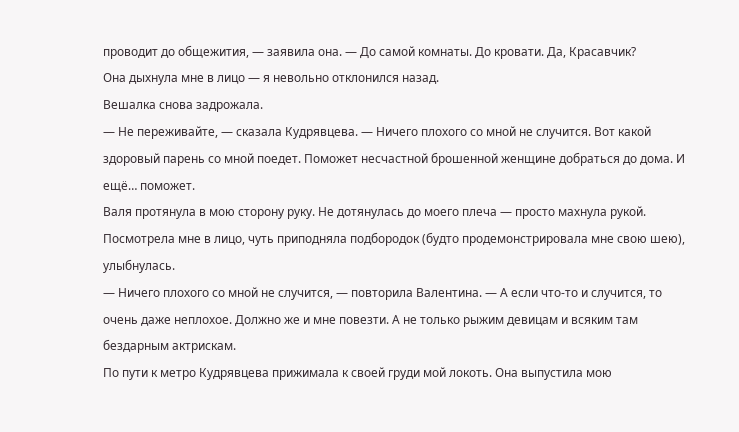проводит до общежития, — заявила она. — До самой комнаты. До кровати. Да, Красавчик?
Она дыхнула мне в лицо — я невольно отклонился назад.
Вешалка снова задрожала.
— Не переживайте, — сказала Кудрявцева. — Ничего плохого со мной не случится. Вот какой здоровый парень со мной поедет. Поможет несчастной брошенной женщине добраться до дома. И ещё… поможет.
Валя протянула в мою сторону руку. Не дотянулась до моего плеча — просто махнула рукой. Посмотрела мне в лицо, чуть приподняла подбородок (будто продемонстрировала мне свою шею), улыбнулась.
— Ничего плохого со мной не случится, — повторила Валентина. — А если что-то и случится, то очень даже неплохое. Должно же и мне повезти. А не только рыжим девицам и всяким там бездарным актрискам.
По пути к метро Кудрявцева прижимала к своей груди мой локоть. Она выпустила мою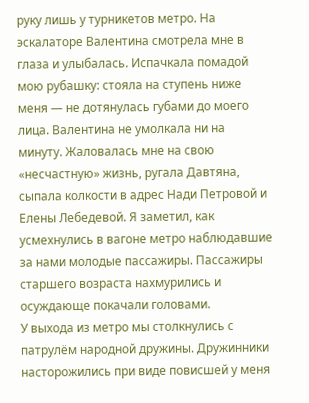руку лишь у турникетов метро. На эскалаторе Валентина смотрела мне в глаза и улыбалась. Испачкала помадой мою рубашку: стояла на ступень ниже меня — не дотянулась губами до моего лица. Валентина не умолкала ни на минуту. Жаловалась мне на свою «несчастную» жизнь, ругала Давтяна, сыпала колкости в адрес Нади Петровой и Елены Лебедевой. Я заметил, как усмехнулись в вагоне метро наблюдавшие за нами молодые пассажиры. Пассажиры старшего возраста нахмурились и осуждающе покачали головами.
У выхода из метро мы столкнулись с патрулём народной дружины. Дружинники насторожились при виде повисшей у меня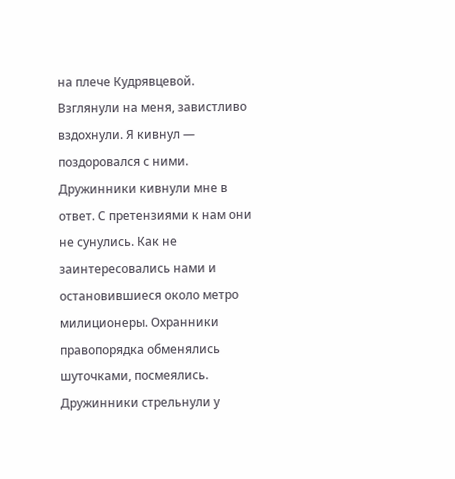на плече Кудрявцевой. Взглянули на меня, завистливо вздохнули. Я кивнул — поздоровался с ними. Дружинники кивнули мне в ответ. С претензиями к нам они не сунулись. Как не заинтересовались нами и остановившиеся около метро милиционеры. Охранники правопорядка обменялись шуточками, посмеялись. Дружинники стрельнули у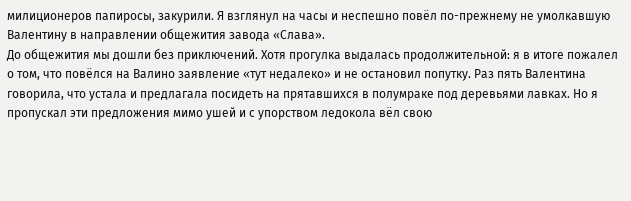милиционеров папиросы, закурили. Я взглянул на часы и неспешно повёл по-прежнему не умолкавшую Валентину в направлении общежития завода «Слава».
До общежития мы дошли без приключений. Хотя прогулка выдалась продолжительной: я в итоге пожалел о том, что повёлся на Валино заявление «тут недалеко» и не остановил попутку. Раз пять Валентина говорила, что устала и предлагала посидеть на прятавшихся в полумраке под деревьями лавках. Но я пропускал эти предложения мимо ушей и с упорством ледокола вёл свою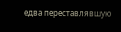едва переставлявшую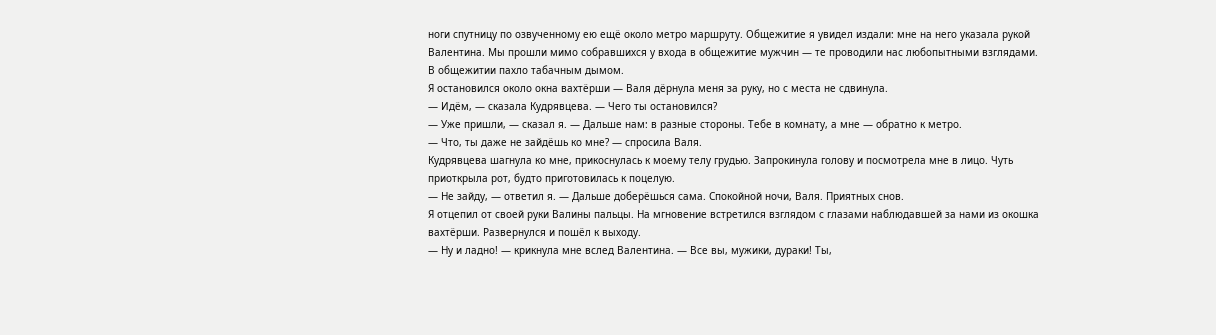ноги спутницу по озвученному ею ещё около метро маршруту. Общежитие я увидел издали: мне на него указала рукой Валентина. Мы прошли мимо собравшихся у входа в общежитие мужчин — те проводили нас любопытными взглядами.
В общежитии пахло табачным дымом.
Я остановился около окна вахтёрши — Валя дёрнула меня за руку, но с места не сдвинула.
— Идём, — сказала Кудрявцева. — Чего ты остановился?
— Уже пришли, — сказал я. — Дальше нам: в разные стороны. Тебе в комнату, а мне — обратно к метро.
— Что, ты даже не зайдёшь ко мне? — спросила Валя.
Кудрявцева шагнула ко мне, прикоснулась к моему телу грудью. Запрокинула голову и посмотрела мне в лицо. Чуть приоткрыла рот, будто приготовилась к поцелую.
— Не зайду, — ответил я. — Дальше доберёшься сама. Спокойной ночи, Валя. Приятных снов.
Я отцепил от своей руки Валины пальцы. На мгновение встретился взглядом с глазами наблюдавшей за нами из окошка вахтёрши. Развернулся и пошёл к выходу.
— Ну и ладно! — крикнула мне вслед Валентина. — Все вы, мужики, дураки! Ты,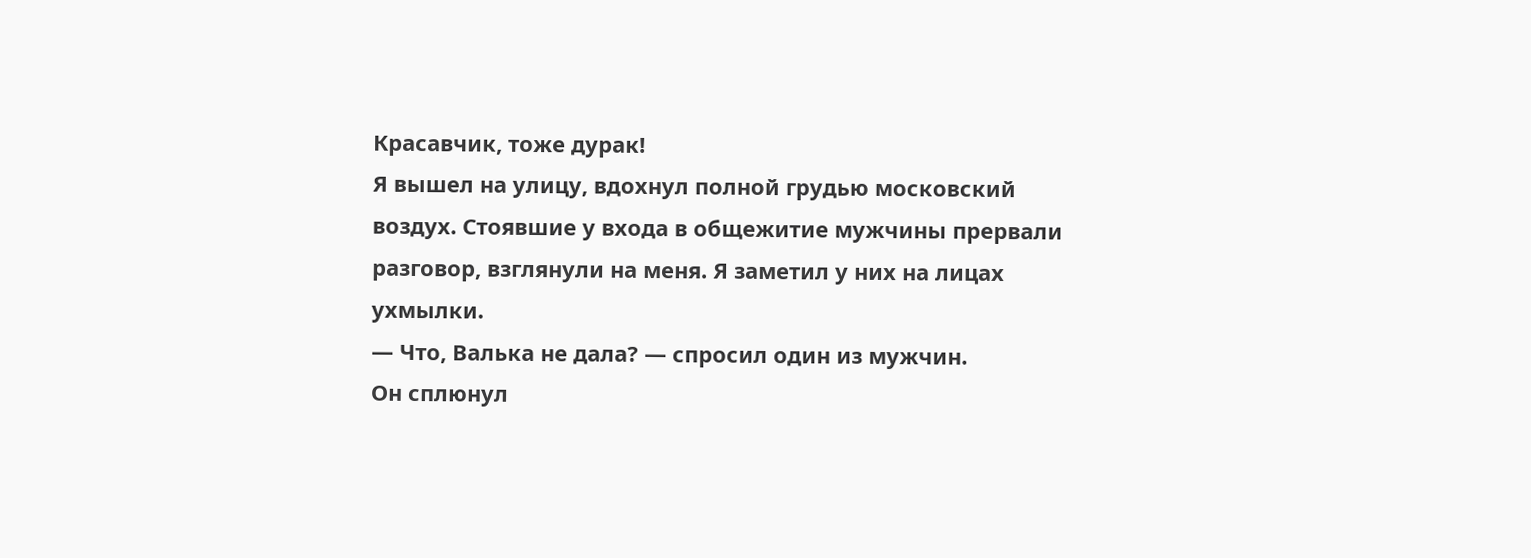Красавчик, тоже дурак!
Я вышел на улицу, вдохнул полной грудью московский воздух. Стоявшие у входа в общежитие мужчины прервали разговор, взглянули на меня. Я заметил у них на лицах ухмылки.
— Что, Валька не дала? — спросил один из мужчин.
Он сплюнул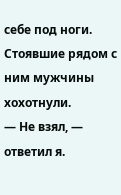себе под ноги.
Стоявшие рядом с ним мужчины хохотнули.
— Не взял, — ответил я.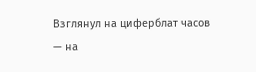Взглянул на циферблат часов — на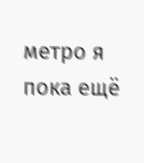метро я пока ещё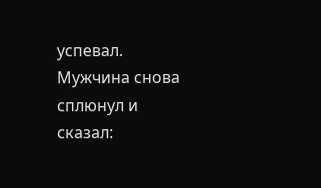успевал.
Мужчина снова сплюнул и сказал: